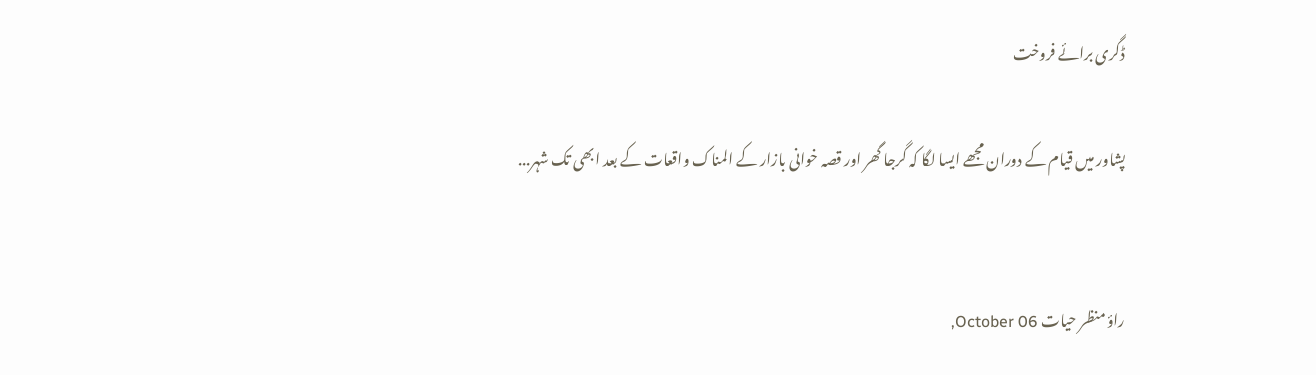ڈگری برائے فروخت

پشاور میں قیام کے دوران مجھے ایسا لگا کہ گرجا گھر اور قصہ خوانی بازار کے المناک واقعات کے بعد ابھی تک شہر...


راؤ منظر حیات October 06,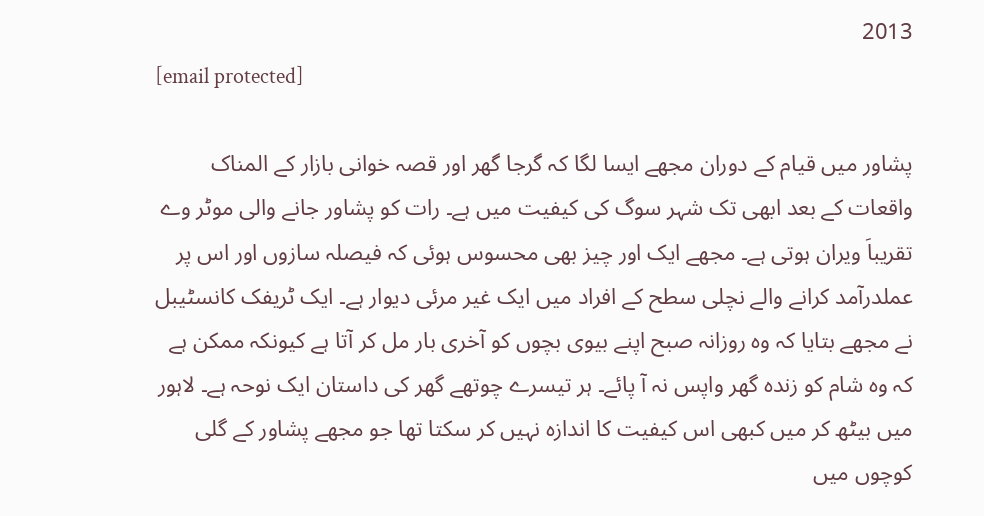2013
[email protected]

پشاور میں قیام کے دوران مجھے ایسا لگا کہ گرجا گھر اور قصہ خوانی بازار کے المناک واقعات کے بعد ابھی تک شہر سوگ کی کیفیت میں ہے۔ رات کو پشاور جانے والی موٹر وے تقریباَ ویران ہوتی ہے۔ مجھے ایک اور چیز بھی محسوس ہوئی کہ فیصلہ سازوں اور اس پر عملدرآمد کرانے والے نچلی سطح کے افراد میں ایک غیر مرئی دیوار ہے۔ ایک ٹریفک کانسٹیبل نے مجھے بتایا کہ وہ روزانہ صبح اپنے بیوی بچوں کو آخری بار مل کر آتا ہے کیونکہ ممکن ہے کہ وہ شام کو زندہ گھر واپس نہ آ پائے۔ ہر تیسرے چوتھے گھر کی داستان ایک نوحہ ہے۔ لاہور میں بیٹھ کر میں کبھی اس کیفیت کا اندازہ نہیں کر سکتا تھا جو مجھے پشاور کے گلی کوچوں میں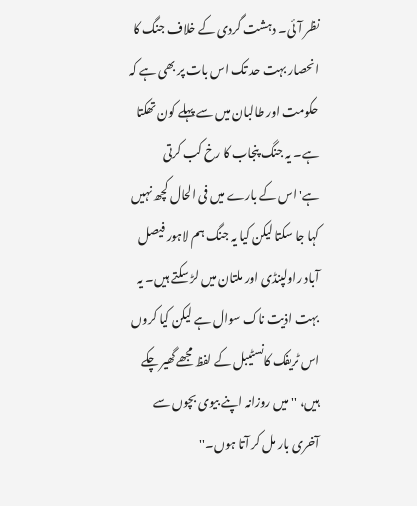نظر آئی۔ دہشت گردی کے خلاف جنگ کا انحصار بہت حد تک اس بات پر بھی ہے کہ حکومت اور طالبان میں سے پہلے کون تھکتا ہے۔ یہ جنگ پنجاب کا رخ کب کرتی ہے'اس کے بارے میں فی الحال کچھ نہیں کہا جا سکتا لیکن کیا یہ جنگ ہم لاہور فیصل آباد راولپنڈی اور ملتان میں لڑ سکتے ہیں۔ یہ بہت اذیت ناک سوال ہے لیکن کیا کروں اس ٹریفک کانسٹیبل کے لفظ مجھے گھیر چکے ہیں، ''میں روزانہ اپنے بیوی بچوں سے آخری بار مل کر آتا ہوں۔''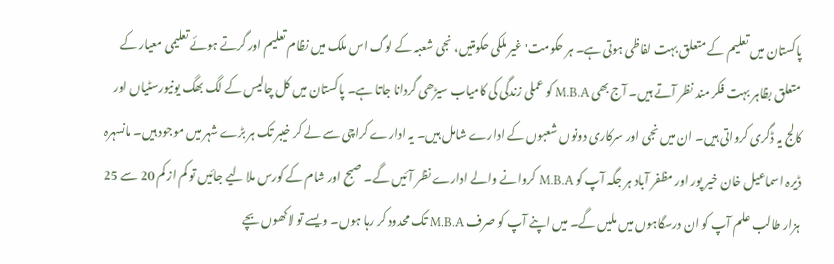پاکستان میں تعلیم کے متعلق بہت لفاظی ہوتی ہے۔ ہر حکومت' غیر ملکی حکومتیں، نجی شعبہ کے لوگ اس ملک میں نظام تعلیم اور گرتے ہوئے تعلیمی معیار کے متعلق بظاہر بہت فکر مند نظر آتے ہیں۔ آج بھی M.B.A کو عملی زندگی کی کامیاب سیڑھی گردانا جاتا ہے۔ پاکستان میں کل چالیس کے لگ بھگ یونیورسٹیاں اور کالج یہ ڈگری کرواتی ہیں۔ ان میں نجی اور سرکاری دونوں شعبوں کے ادارے شامل ہیں۔ یہ ادارے کراچی سے لے کر خیبر تک ہر بڑے شہر میں موجود ہیں۔ مانسہرہ ڈیرہ اسماعیل خان خیر پور اور مظفر آباد ہر جگہ آپ کو M.B.A کروانے والے ادارے نظر آئیں گے۔ صبح اور شام کے کورس ملا لیے جائیں تو کم از کم 20 سے 25 ہزار طالب علم آپ کو ان درسگاہوں میں ملیں گے۔ میں اپنے آپ کو صرف M.B.A تک محدود کر رہا ہوں۔ ویسے تو لاکھوں بچے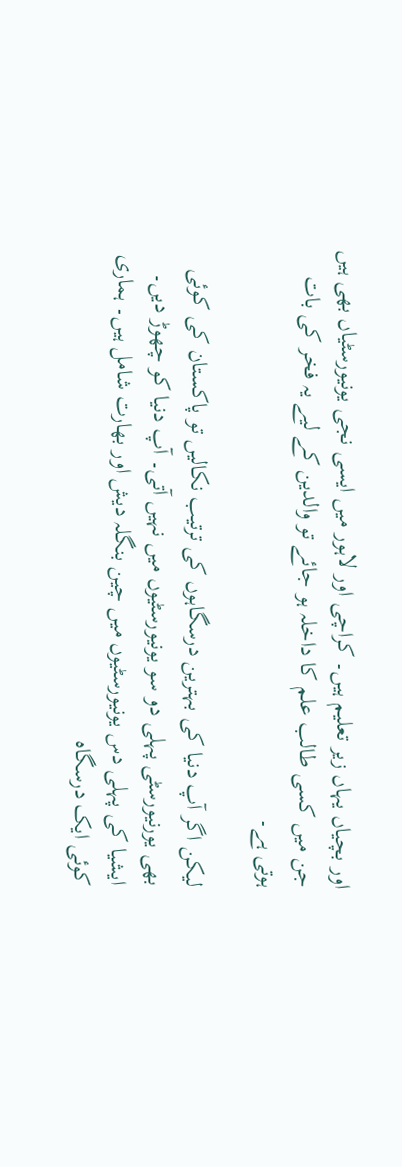اور بچیاں یہاں زیر تعلیم ہیں۔ کراچی اور لاہور میں ایسی نجی یونیورسٹیاں بھی ہیں جن میں کسی طالب علم کا داخلہ ہو جائے تو والدین کے لیے یہ فخر کی بات ہوتی ہے۔

لیکن اگر آپ دنیا کی بہترین درسگاہوں کی ترتیب نکالیں تو پاکستان کی کوئی بھی یورنیورسٹی پہلی دو سو یونیورسٹیوں میں نہیں آتی۔ آپ دنیا کو چھوڑ دیں۔ ایشیا کی پہلی دس یونیورسٹیوں میں چین بنگلہ دیش اور بھارت شامل ہیں۔ ہماری کوئی ایک درسگاہ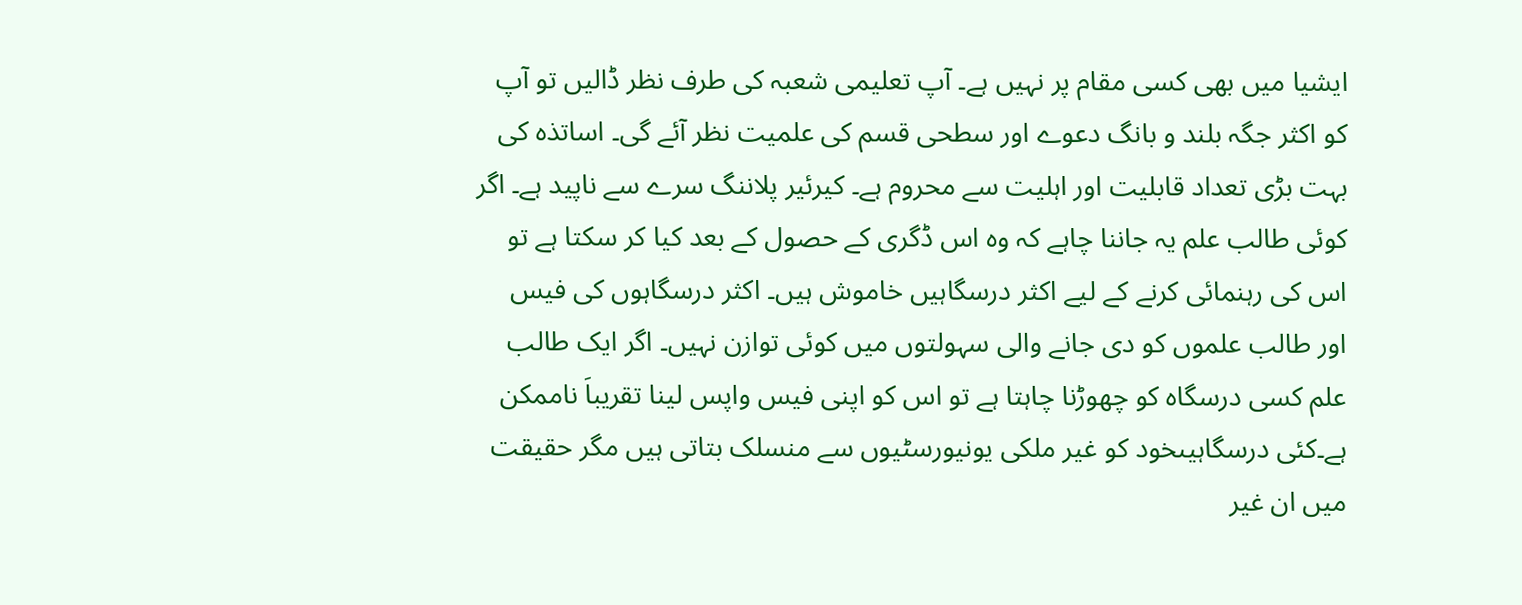ایشیا میں بھی کسی مقام پر نہیں ہے۔ آپ تعلیمی شعبہ کی طرف نظر ڈالیں تو آپ کو اکثر جگہ بلند و بانگ دعوے اور سطحی قسم کی علمیت نظر آئے گی۔ اساتذہ کی بہت بڑی تعداد قابلیت اور اہلیت سے محروم ہے۔ کیرئیر پلاننگ سرے سے ناپید ہے۔ اگر کوئی طالب علم یہ جاننا چاہے کہ وہ اس ڈگری کے حصول کے بعد کیا کر سکتا ہے تو اس کی رہنمائی کرنے کے لیے اکثر درسگاہیں خاموش ہیں۔ اکثر درسگاہوں کی فیس اور طالب علموں کو دی جانے والی سہولتوں میں کوئی توازن نہیں۔ اگر ایک طالب علم کسی درسگاہ کو چھوڑنا چاہتا ہے تو اس کو اپنی فیس واپس لینا تقریباَ ناممکن ہے۔کئی درسگاہیںخود کو غیر ملکی یونیورسٹیوں سے منسلک بتاتی ہیں مگر حقیقت میں ان غیر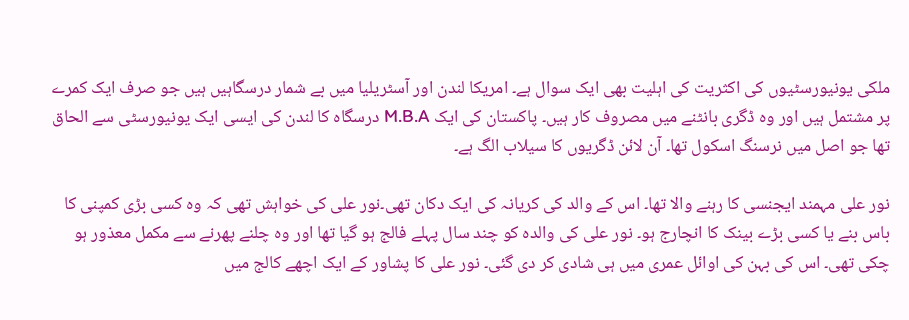ملکی یونیورسٹیوں کی اکثریت کی اہلیت بھی ایک سوال ہے۔ امریکا لندن اور آسٹریلیا میں بے شمار درسگاہیں ہیں جو صرف ایک کمرے پر مشتمل ہیں اور وہ ڈگری بانٹنے میں مصروف کار ہیں۔ پاکستان کی ایک M.B.A درسگاہ کا لندن کی ایسی ایک یونیورسٹی سے الحاق تھا جو اصل میں نرسنگ اسکول تھا۔ آن لائن ڈگریوں کا سیلاب الگ ہے۔

نور علی مہمند ایجنسی کا رہنے والا تھا۔ اس کے والد کی کریانہ کی ایک دکان تھی۔نور علی کی خواہش تھی کہ وہ کسی بڑی کمپنی کا باس بنے یا کسی بڑے بینک کا انچارج ہو۔ نور علی کی والدہ کو چند سال پہلے فالج ہو گیا تھا اور وہ چلنے پھرنے سے مکمل معذور ہو چکی تھی۔ اس کی بہن کی اوائل عمری میں ہی شادی کر دی گئی۔ نور علی کا پشاور کے ایک اچھے کالج میں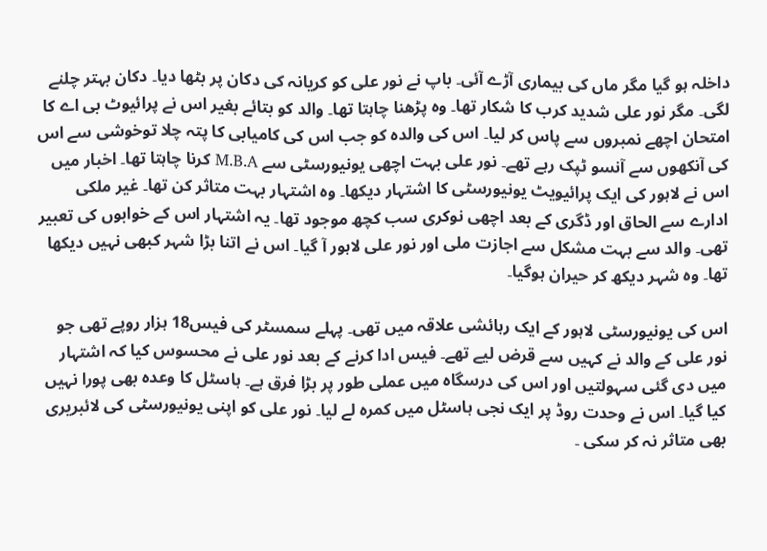داخلہ ہو گیا مگر ماں کی بیماری آڑے آئی۔ باپ نے نور علی کو کریانہ کی دکان پر بٹھا دیا۔ دکان بہتر چلنے لگی۔ مگر نور علی شدید کرب کا شکار تھا۔ وہ پڑھنا چاہتا تھا۔ والد کو بتائے بغیر اس نے پرائیوٹ بی اے کا امتحان اچھے نمبروں سے پاس کر لیا۔ اس کی والدہ کو جب اس کی کامیابی کا پتہ چلا توخوشی سے اس کی آنکھوں سے آنسو ٹپک رہے تھے۔ نور علی بہت اچھی یونیورسٹی سے M.B.A کرنا چاہتا تھا۔ اخبار میں اس نے لاہور کی ایک پرائیویٹ یونیورسٹی کا اشتہار دیکھا۔ وہ اشتہار بہت متاثر کن تھا۔ غیر ملکی ادارے سے الحاق اور ڈگری کے بعد اچھی نوکری سب کچھ موجود تھا۔ یہ اشتہار اس کے خوابوں کی تعبیر تھی۔ والد سے بہت مشکل سے اجازت ملی اور نور علی لاہور آ گیا۔ اس نے اتنا بڑا شہر کبھی نہیں دیکھا تھا۔ وہ شہر دیکھ کر حیران ہوگیا۔

اس کی یونیورسٹی لاہور کے ایک رہائشی علاقہ میں تھی۔ پہلے سمسٹر کی فیس18 ہزار روپے تھی جو نور علی کے والد نے کہیں سے قرض لیے تھے۔ فیس ادا کرنے کے بعد نور علی نے محسوس کیا کہ اشتہار میں دی گئی سہولتیں اور اس کی درسگاہ میں عملی طور پر بڑا فرق ہے۔ ہاسٹل کا وعدہ بھی پورا نہیں کیا گیا۔ اس نے وحدت روڈ پر ایک نجی ہاسٹل میں کمرہ لے لیا۔ نور علی کو اپنی یونیورسٹی کی لائبریری بھی متاثر نہ کر سکی ۔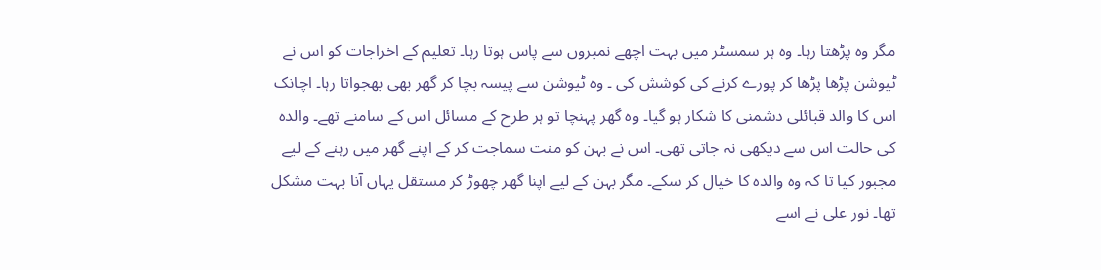مگر وہ پڑھتا رہا۔ وہ ہر سمسٹر میں بہت اچھے نمبروں سے پاس ہوتا رہا۔ تعلیم کے اخراجات کو اس نے ٹیوشن پڑھا پڑھا کر پورے کرنے کی کوشش کی ۔ وہ ٹیوشن سے پیسہ بچا کر گھر بھی بھجواتا رہا۔ اچانک اس کا والد قبائلی دشمنی کا شکار ہو گیا۔ وہ گھر پہنچا تو ہر طرح کے مسائل اس کے سامنے تھے۔ والدہ کی حالت اس سے دیکھی نہ جاتی تھی۔ اس نے بہن کو منت سماجت کر کے اپنے گھر میں رہنے کے لیے مجبور کیا تا کہ وہ والدہ کا خیال کر سکے۔ مگر بہن کے لیے اپنا گھر چھوڑ کر مستقل یہاں آنا بہت مشکل تھا۔ نور علی نے اسے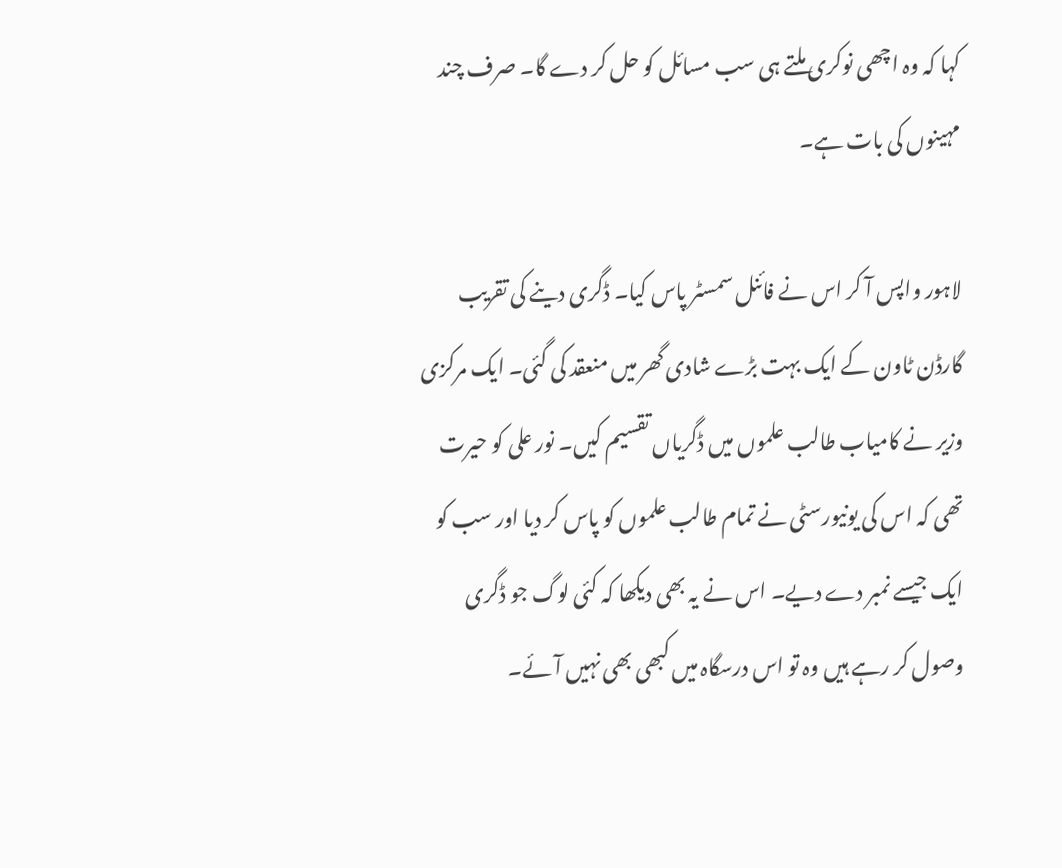کہا کہ وہ اچھی نوکری ملتے ہی سب مسائل کو حل کر دے گا۔ صرف چند مہینوں کی بات ہے۔

لاہور واپس آ کر اس نے فائنل سمسٹر پاس کیا۔ ڈگری دینے کی تقریب گارڈن ٹاون کے ایک بہت بڑے شادی گھر میں منعقد کی گئی۔ ایک مرکزی وزیر نے کامیاب طالب علموں میں ڈگریاں تقسیم کیں۔ نور علی کو حیرت تھی کہ اس کی یونیورسٹی نے تمام طالب علموں کو پاس کر دیا اور سب کو ایک جیسے نمبر دے دیے۔ اس نے یہ بھی دیکھا کہ کئی لوگ جو ڈگری وصول کر رہے ہیں وہ تو اس درسگاہ میں کبھی بھی نہیں آئے۔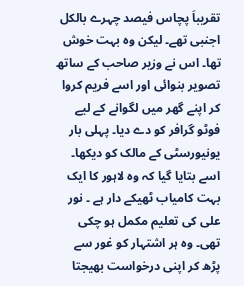تقریباَ پچاس فیصد چہرے بالکل اجنبی تھے۔ لیکن وہ بہت خوش تھا۔ اس نے وزیر صاحب کے ساتھ تصویر بنوائی اور اسے فریم کروا کر اپنے گھر میں لگوانے کے لیے فوٹو گرافر کو دے دیا۔ پہلی بار یونیورسٹی کے مالک کو دیکھا۔ اسے بتایا گیا کہ وہ لاہور کا ایک بہت کامیاب ٹھیکے دار ہے ۔ نور علی کی تعلیم مکمل ہو چکی تھی۔ وہ ہر اشتہار کو غور سے پڑھ کر اپنی درخواست بھیجتا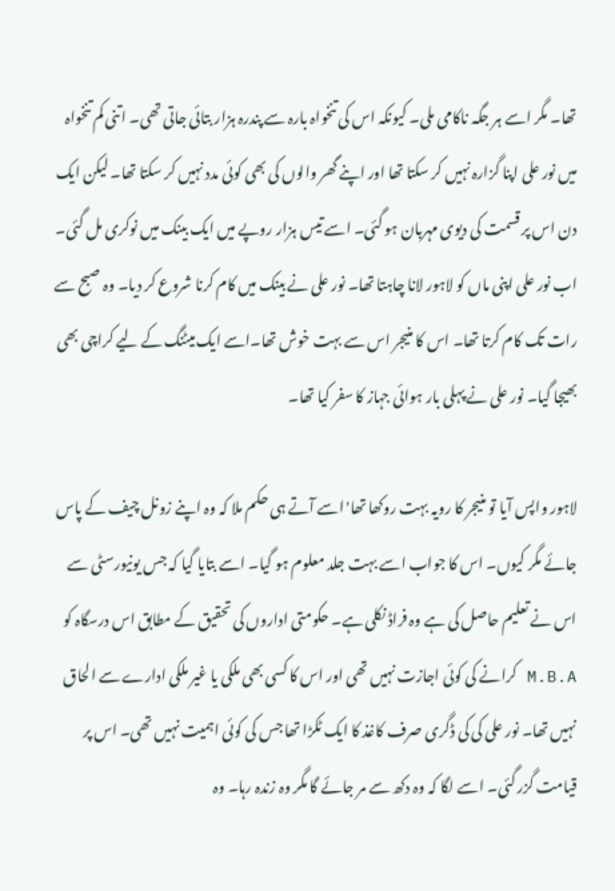تھا۔ مگر اسے ہر جگہ ناکامی ملی۔ کیونکہ اس کی تنخواہ بارہ سے پندرہ ہزار بتائی جاتی تھی۔ اتنی کم تنخواہ میں نور علی اپنا گزارہ نہیں کر سکتا تھا اور اپنے گھر والوں کی بھی کوئی مدد نہیں کر سکتا تھا۔ لیکن ایک دن اس پر قسمت کی دیوی مہربان ہو گئی۔ اسے تیس ہزار روپے میں ایک بینک میں نوکری مل گئی۔ اب نور علی اپنی ماں کو لاہور لانا چاہتا تھا۔ نور علی نے بینک میں کام کرنا شروع کر دیا۔ وہ صبح سے رات تک کام کرتا تھا۔ اس کا منیجر اس سے بہت خوش تھا۔اسے ایک میٹنگ کے لیے کراچی بھی بھیجا گیا۔ نور علی نے پہلی بار ہوائی جہاز کا سفر کیا تھا۔

لاہور واپس آیا تو منیجر کا رویہ بہت روکھا تھا'اسے آتے ہی حکم ملا کہ وہ اپنے زونل چیف کے پاس جائے مگر کیوں۔ اس کا جواب اسے بہت جلد معلوم ہو گیا۔ اسے بتایا گیا کہ جس یونیورسٹی سے اس نے تعلیم حاصل کی ہے وہ فراڈ نکلی ہے۔ حکومتی اداروں کی تحقیق کے مطابق اس درسگاہ کو M.B.A کرانے کی کوئی اجازت نہیں تھی اور اس کا کسی بھی ملکی یا غیر ملکی ادارے سے الحاق نہیں تھا۔ نور علی کی کی ڈگری صرف کاغذ کا ایک ٹکڑا تھا جس کی کوئی اہمیت نہیں تھی۔ اس پر قیامت گزر گئی۔ اسے لگا کہ وہ دکھ سے مر جائے گا مگر وہ زندہ رہا۔ وہ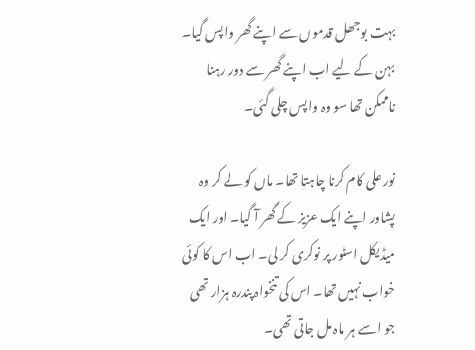بہت بوجھل قدموں سے اپنے گھر واپس گیا۔ بہن کے لیے اب اپنے گھر سے دور رہنا ناممکن تھا سو وہ واپس چلی گئی۔

نور علی کام کرنا چاہتا تھا۔ ماں کو لے کر وہ پشاور اپنے ایک عزیز کے گھر آ گیا۔ اور ایک میڈیکل اسٹور پر نوکری کر لی۔ اب اس کا کوئی خواب نہیں تھا۔ اس کی تنخواہ پندرہ ہزار تھی جو اسے ہر ماہ مل جاتی تھی۔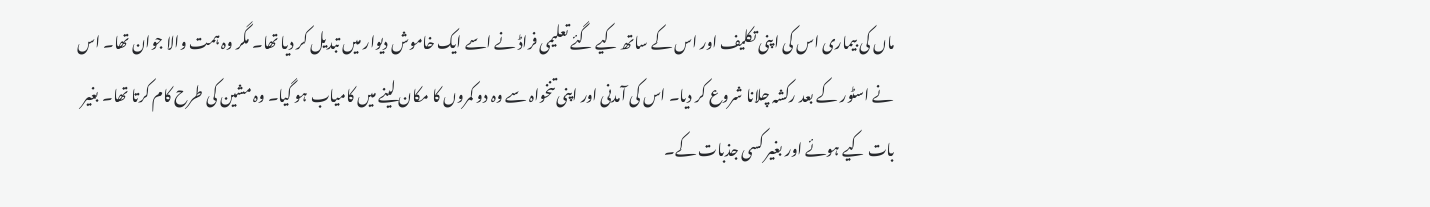ماں کی بیماری اس کی اپنی تکلیف اور اس کے ساتھ کیے گئے تعلیمی فراڈ نے اسے ایک خاموش دیوار میں تبدیل کر دیا تھا۔ مگر وہ ہمت والا جوان تھا۔ اس نے اسٹور کے بعد رکشہ چلانا شروع کر دیا۔ اس کی آمدنی اور اپنی تنخواہ سے وہ دو کمروں کا مکان لینے میں کامیاب ہو گیا۔ وہ مشین کی طرح کام کرتا تھا۔ بغیر بات کیے ہوئے اور بغیر کسی جذبات کے۔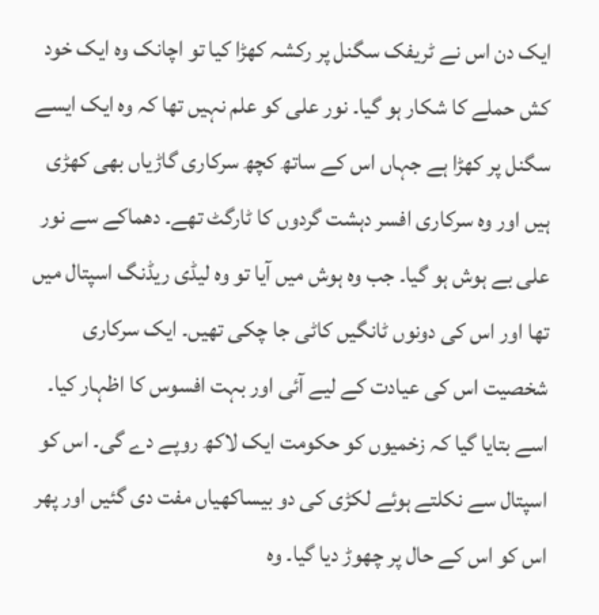ایک دن اس نے ٹریفک سگنل پر رکشہ کھڑا کیا تو اچانک وہ ایک خود کش حملے کا شکار ہو گیا۔ نور علی کو علم نہیں تھا کہ وہ ایک ایسے سگنل پر کھڑا ہے جہاں اس کے ساتھ کچھ سرکاری گاڑیاں بھی کھڑی ہیں اور وہ سرکاری افسر دہشت گردوں کا ٹارگٹ تھے۔ دھماکے سے نور علی بے ہوش ہو گیا۔ جب وہ ہوش میں آیا تو وہ لیڈی ریڈنگ اسپتال میں تھا اور اس کی دونوں ٹانگیں کاٹی جا چکی تھیں۔ ایک سرکاری شخصیت اس کی عیادت کے لیے آئی اور بہت افسوس کا اظہار کیا۔ اسے بتایا گیا کہ زخمیوں کو حکومت ایک لاکھ روپے دے گی۔ اس کو اسپتال سے نکلتے ہوئے لکڑی کی دو بیساکھیاں مفت دی گئیں اور پھر اس کو اس کے حال پر چھوڑ دیا گیا۔ وہ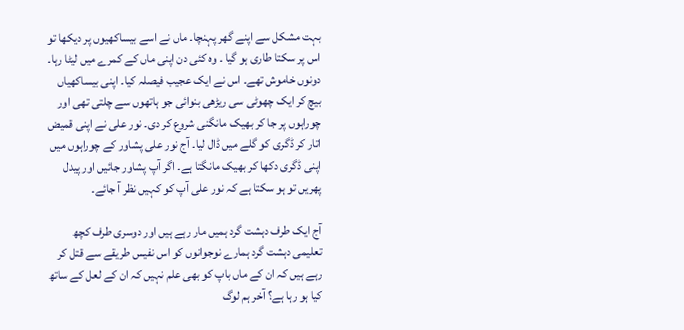بہت مشکل سے اپنے گھر پہنچا۔ ماں نے اسے بیساکھیوں پر دیکھا تو اس پر سکتا طاری ہو گیا ۔ وہ کئی دن اپنی ماں کے کمرے میں لیٹا رہا۔ دونوں خاموش تھے۔ اس نے ایک عجیب فیصلہ کیا۔ اپنی بیساکھیاں بیچ کر ایک چھوٹی سی ریڑھی بنوائی جو ہاتھوں سے چلتی تھی اور چوراہوں پر جا کر بھیک مانگنی شروع کر دی۔ نور علی نے اپنی قمیض اتار کر ڈگری کو گلے میں ڈال لیا۔ آج نور علی پشاور کے چوراہوں میں اپنی ڈگری دکھا کر بھیک مانگتا ہے۔ اگر آپ پشاور جائیں اور پیدل پھریں تو ہو سکتا ہے کہ نور علی آپ کو کہیں نظر آ جائے۔

آج ایک طرف دہشت گرد ہمیں مار رہے ہیں اور دوسری طرف کچھ تعلیمی دہشت گرد ہمارے نوجوانوں کو اس نفیس طریقے سے قتل کر رہے ہیں کہ ان کے ماں باپ کو بھی علم نہیں کہ ان کے لعل کے ساتھ کیا ہو رہا ہے؟ آخر ہم لوگ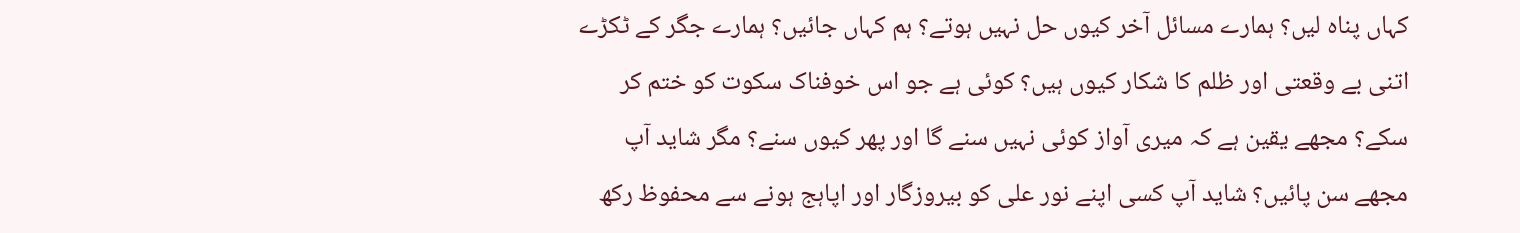کہاں پناہ لیں؟ ہمارے مسائل آخر کیوں حل نہیں ہوتے؟ ہم کہاں جائیں؟ ہمارے جگر کے ٹکڑے اتنی بے وقعتی اور ظلم کا شکار کیوں ہیں؟ کوئی ہے جو اس خوفناک سکوت کو ختم کر سکے؟ مجھے یقین ہے کہ میری آواز کوئی نہیں سنے گا اور پھر کیوں سنے؟ مگر شاید آپ مجھے سن پائیں؟ شاید آپ کسی اپنے نور علی کو بیروزگار اور اپاہج ہونے سے محفوظ رکھ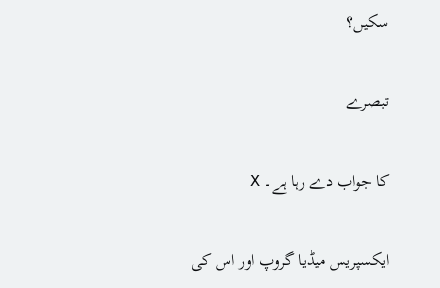سکیں؟

تبصرے

کا جواب دے رہا ہے۔ X

ایکسپریس میڈیا گروپ اور اس کی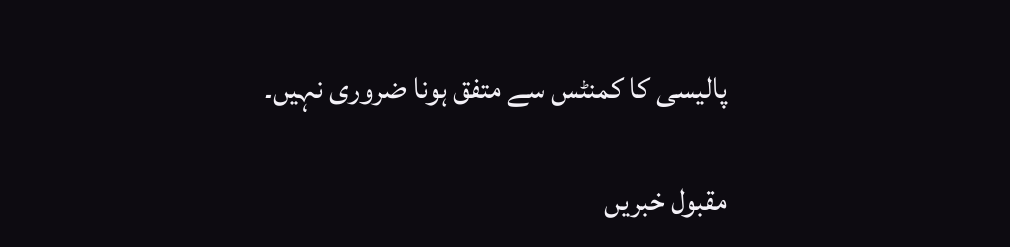پالیسی کا کمنٹس سے متفق ہونا ضروری نہیں۔

مقبول خبریں